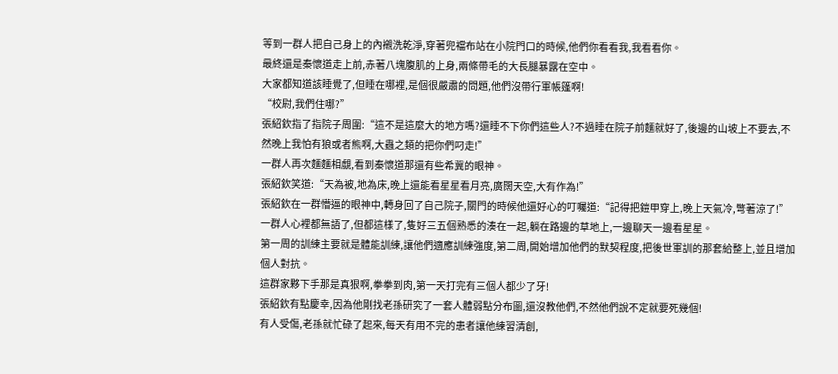等到一群人把自己身上的內襯洗乾淨,穿著兜襠布站在小院門口的時候,他們你看看我,我看看你。
最終還是秦懷道走上前,赤著八塊腹肌的上身,兩條帶毛的大長腿暴露在空中。
大家都知道該睡覺了,但睡在哪裡,是個很嚴肅的問題,他們沒帶行軍帳篷啊!
“校尉,我們住哪?”
張紹欽指了指院子周圍:“這不是這麼大的地方嗎?還睡不下你們這些人?不過睡在院子前麵就好了,後邊的山坡上不要去,不然晚上我怕有狼或者熊啊,大蟲之類的把你們叼走!”
一群人再次麵麵相覷,看到秦懷道那還有些希冀的眼神。
張紹欽笑道:“天為被,地為床,晚上還能看星星看月亮,廣闊天空,大有作為!”
張紹欽在一群懵逼的眼神中,轉身回了自己院子,關門的時候他還好心的叮囑道:“記得把鎧甲穿上,晚上天氣冷,彆著涼了!”
一群人心裡都無語了,但都這樣了,隻好三五個熟悉的湊在一起,躺在路邊的草地上,一邊聊天一邊看星星。
第一周的訓練主要就是體能訓練,讓他們適應訓練強度,第二周,開始增加他們的默契程度,把後世軍訓的那套給整上,並且增加個人對抗。
這群家夥下手那是真狠啊,拳拳到肉,第一天打完有三個人都少了牙!
張紹欽有點慶幸,因為他剛找老孫研究了一套人體弱點分布圖,還沒教他們,不然他們說不定就要死幾個!
有人受傷,老孫就忙碌了起來,每天有用不完的患者讓他練習清創,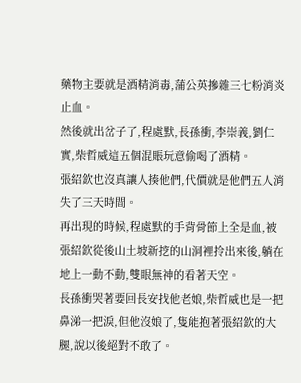藥物主要就是酒精消毒,蒲公英摻雜三七粉消炎止血。
然後就出岔子了,程處默,長孫衝,李崇義,劉仁實,柴哲威這五個混賬玩意偷喝了酒精。
張紹欽也沒真讓人揍他們,代價就是他們五人消失了三天時間。
再出現的時候,程處默的手背骨節上全是血,被張紹欽從後山土坡新挖的山洞裡拎出來後,躺在地上一動不動,雙眼無神的看著天空。
長孫衝哭著要回長安找他老娘,柴哲威也是一把鼻涕一把淚,但他沒娘了,隻能抱著張紹欽的大腿,說以後絕對不敢了。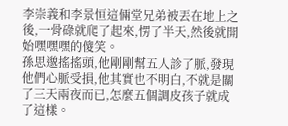李崇義和李景恒這倆堂兄弟被丟在地上之後,一骨碌就爬了起來,愣了半天,然後就開始嘿嘿嘿的傻笑。
孫思邈搖搖頭,他剛剛幫五人診了脈,發現他們心脈受損,他其實也不明白,不就是關了三天兩夜而已,怎麼五個調皮孩子就成了這樣。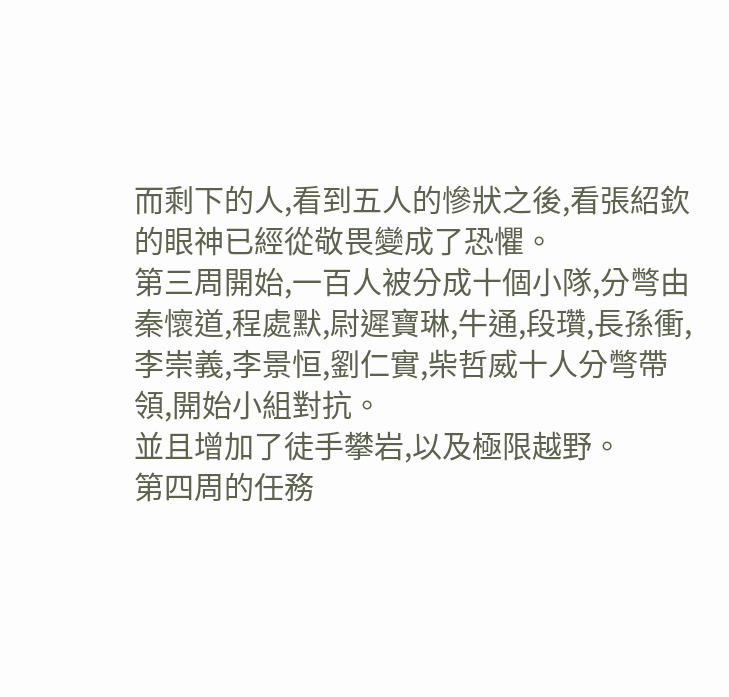而剩下的人,看到五人的慘狀之後,看張紹欽的眼神已經從敬畏變成了恐懼。
第三周開始,一百人被分成十個小隊,分彆由秦懷道,程處默,尉遲寶琳,牛通,段瓚,長孫衝,李崇義,李景恒,劉仁實,柴哲威十人分彆帶領,開始小組對抗。
並且增加了徒手攀岩,以及極限越野。
第四周的任務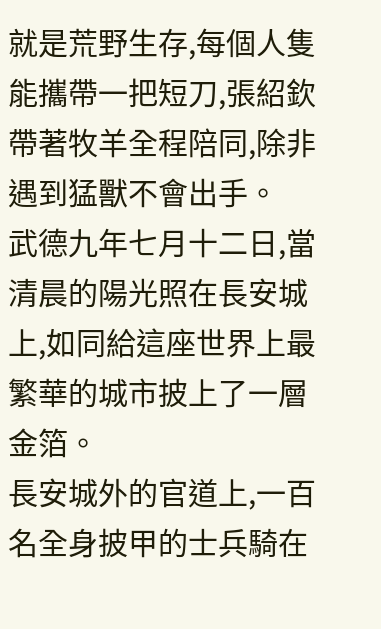就是荒野生存,每個人隻能攜帶一把短刀,張紹欽帶著牧羊全程陪同,除非遇到猛獸不會出手。
武德九年七月十二日,當清晨的陽光照在長安城上,如同給這座世界上最繁華的城市披上了一層金箔。
長安城外的官道上,一百名全身披甲的士兵騎在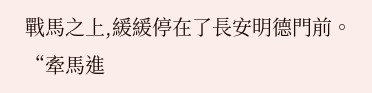戰馬之上,緩緩停在了長安明德門前。
“牽馬進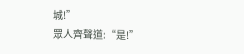城!”
眾人齊聲道:“是!”